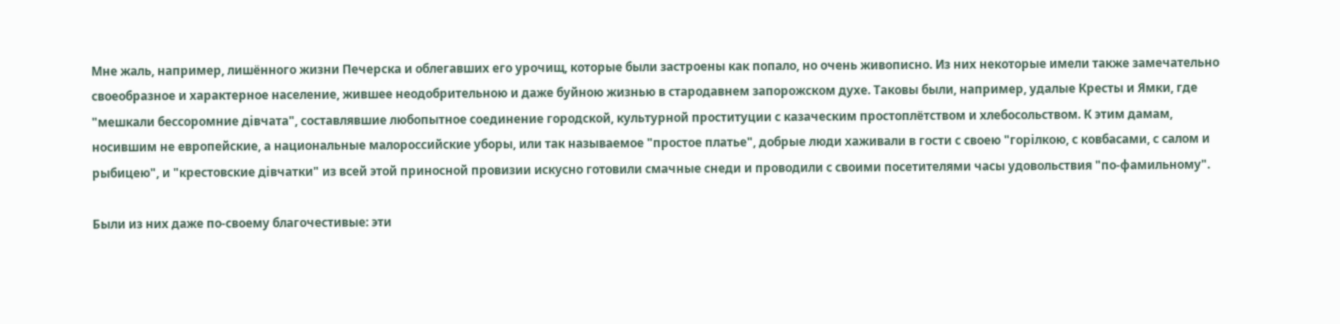Мне жаль, например, лишённого жизни Печерска и облегавших его урочищ, которые были застроены как попало, но очень живописно. Из них некоторые имели также замечательно своеобразное и характерное население, жившее неодобрительною и даже буйною жизнью в стародавнем запорожском духе. Таковы были, например, удалые Кресты и Ямки, где "мешкали бессоромние дiвчата", составлявшие любопытное соединение городской, культурной проституции с казаческим простоплётством и хлебосольством. К этим дамам, носившим не европейские, а национальные малороссийские уборы, или так называемое "простое платье", добрые люди хаживали в гости с своею "горiлкою, с ковбасами, с салом и рыбицею", и "крестовские дiвчатки" из всей этой приносной провизии искусно готовили смачные снеди и проводили с своими посетителями часы удовольствия "по-фамильному".

Были из них даже по-своему благочестивые: эти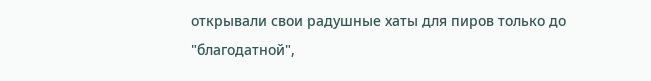открывали свои радушные хаты для пиров только до "благодатной",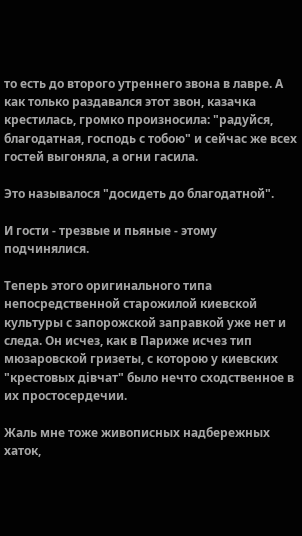то есть до второго утреннего звона в лавре. А как только раздавался этот звон, казачка крестилась, громко произносила: "радуйся, благодатная, господь с тобою" и сейчас же всех гостей выгоняла, а огни гасила.

Это называлося "досидеть до благодатной".

И гости - трезвые и пьяные - этому подчинялися.

Теперь этого оригинального типа непосредственной старожилой киевской культуры с запорожской заправкой уже нет и следа. Он исчез, как в Париже исчез тип мюзаровской гризеты, с которою у киевских "крестовых дiвчат" было нечто сходственное в их простосердечии.

Жаль мне тоже живописных надбережных хаток,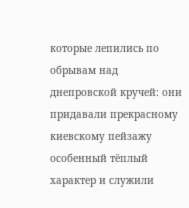которые лепились по обрывам над днепровской кручей: они придавали прекрасному киевскому пейзажу особенный тёплый характер и служили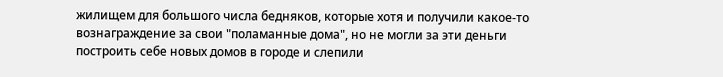жилищем для большого числа бедняков, которые хотя и получили какое-то вознаграждение за свои "поламанные дома", но не могли за эти деньги построить себе новых домов в городе и слепили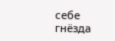себе гнёзда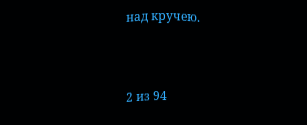над кручею.



2 из 94